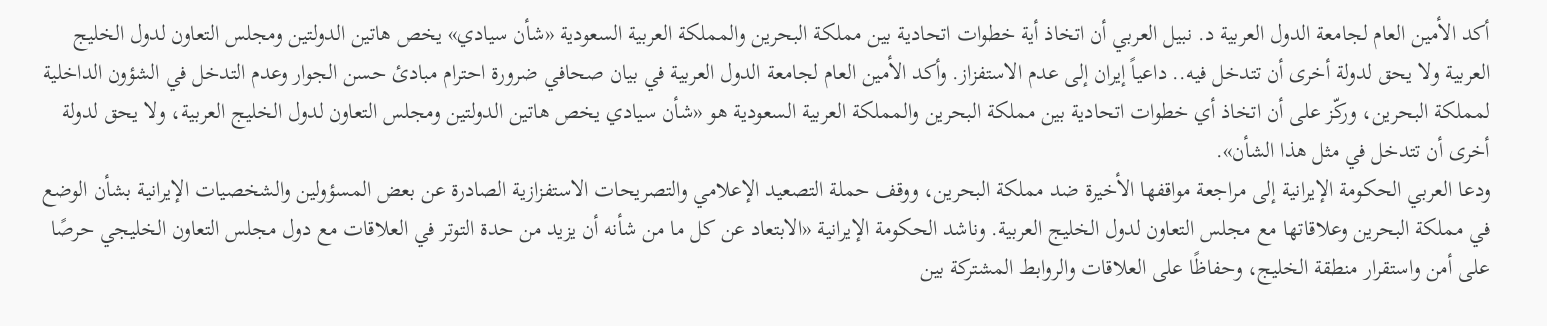أكد الأمين العام لجامعة الدول العربية د. نبيل العربي أن اتخاذ أية خطوات اتحادية بين مملكة البحرين والمملكة العربية السعودية «شأن سيادي» يخص هاتين الدولتين ومجلس التعاون لدول الخليج العربية ولا يحق لدولة أخرى أن تتدخل فيه.. داعياً إيران إلى عدم الاستفزاز. وأكد الأمين العام لجامعة الدول العربية في بيان صحافي ضرورة احترام مبادئ حسن الجوار وعدم التدخل في الشؤون الداخلية لمملكة البحرين، وركّز على أن اتخاذ أي خطوات اتحادية بين مملكة البحرين والمملكة العربية السعودية هو «شأن سيادي يخص هاتين الدولتين ومجلس التعاون لدول الخليج العربية، ولا يحق لدولة أخرى أن تتدخل في مثل هذا الشأن».
ودعا العربي الحكومة الإيرانية إلى مراجعة مواقفها الأخيرة ضد مملكة البحرين، ووقف حملة التصعيد الإعلامي والتصريحات الاستفزازية الصادرة عن بعض المسؤولين والشخصيات الإيرانية بشأن الوضع في مملكة البحرين وعلاقاتها مع مجلس التعاون لدول الخليج العربية. وناشد الحكومة الإيرانية «الابتعاد عن كل ما من شأنه أن يزيد من حدة التوتر في العلاقات مع دول مجلس التعاون الخليجي حرصًا على أمن واستقرار منطقة الخليج، وحفاظًا على العلاقات والروابط المشتركة بين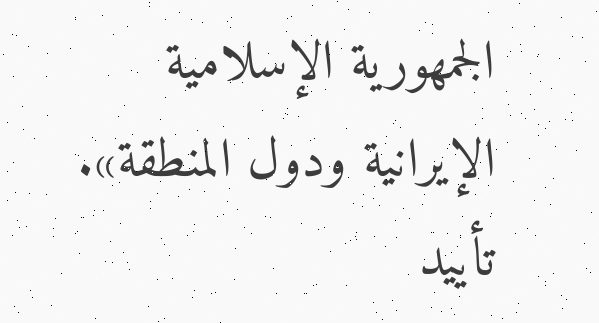الجمهورية الإسلامية الإيرانية ودول المنطقة».
تأييد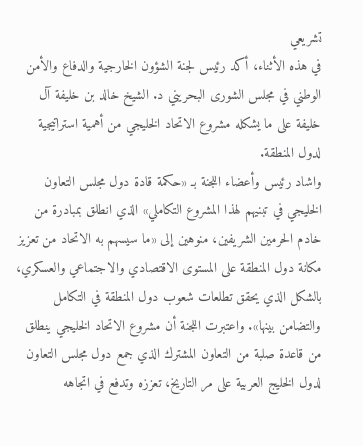تشريعي
في هذه الأثناء، أكد رئيس لجنة الشؤون الخارجية والدفاع والأمن الوطني في مجلس الشورى البحريني د. الشيخ خالد بن خليفة آل خليفة على ما يشكله مشروع الاتحاد الخليجي من أهمية استراتيجية لدول المنطقة.
واشاد رئيس وأعضاء اللجنة بـ «حكمة قادة دول مجلس التعاون الخليجي في تبنيهم لهذا المشروع التكاملي» الذي انطلق بمبادرة من خادم الحرمين الشريفين، منوهين إلى «ما سيسهم به الاتحاد من تعزيز مكانة دول المنطقة على المستوى الاقتصادي والاجتماعي والعسكري، بالشكل الذي يحقق تطلعات شعوب دول المنطقة في التكامل والتضامن بينها». واعتبرت اللجنة أن مشروع الاتحاد الخليجي ينطلق من قاعدة صلبة من التعاون المشترك الذي جمع دول مجلس التعاون لدول الخليج العربية على مر التاريخ، تعززه وتدفع في اتجاهه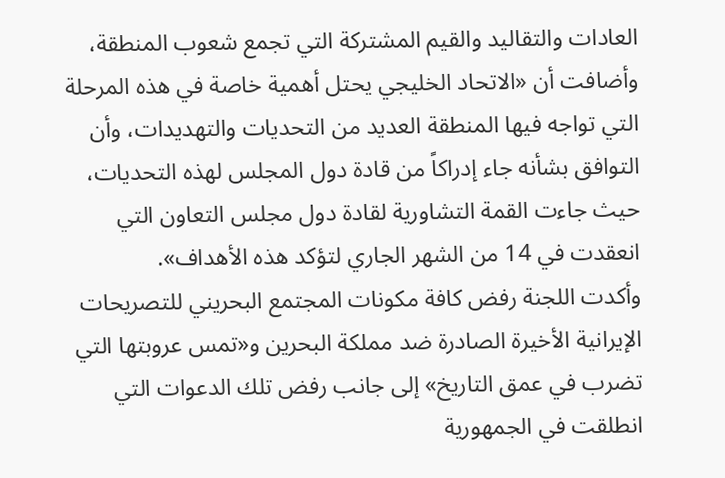العادات والتقاليد والقيم المشتركة التي تجمع شعوب المنطقة، وأضافت أن «الاتحاد الخليجي يحتل أهمية خاصة في هذه المرحلة التي تواجه فيها المنطقة العديد من التحديات والتهديدات، وأن التوافق بشأنه جاء إدراكاً من قادة دول المجلس لهذه التحديات، حيث جاءت القمة التشاورية لقادة دول مجلس التعاون التي انعقدت في 14 من الشهر الجاري لتؤكد هذه الأهداف».
وأكدت اللجنة رفض كافة مكونات المجتمع البحريني للتصريحات الإيرانية الأخيرة الصادرة ضد مملكة البحرين و«تمس عروبتها التي تضرب في عمق التاريخ» إلى جانب رفض تلك الدعوات التي انطلقت في الجمهورية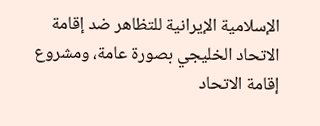الإسلامية الإيرانية للتظاهر ضد إقامة الاتحاد الخليجي بصورة عامة، ومشروع إقامة الاتحاد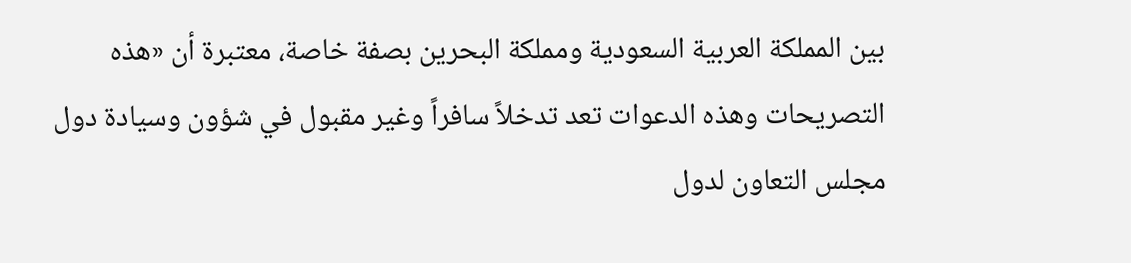بين المملكة العربية السعودية ومملكة البحرين بصفة خاصة، معتبرة أن «هذه التصريحات وهذه الدعوات تعد تدخلاً سافراً وغير مقبول في شؤون وسيادة دول مجلس التعاون لدول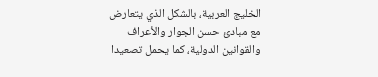الخليج العربية، بالشكل الذي يتعارض مع مبادئ حسن الجوار والأعراف والقوانين الدولية، كما يحمل تصعيدا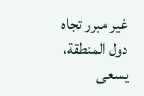غير مبرر تجاه دول المنطقة، يسعى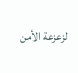لزعزعة الأمن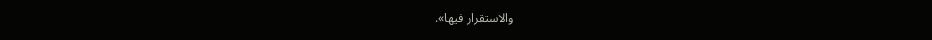والاستقرار فيها».